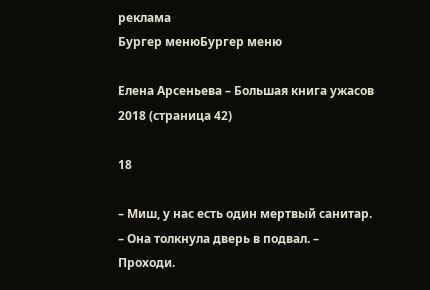реклама
Бургер менюБургер меню

Елена Арсеньева – Большая книга ужасов 2018 (страница 42)

18

– Миш, у нас есть один мертвый санитар. – Она толкнула дверь в подвал. – Проходи.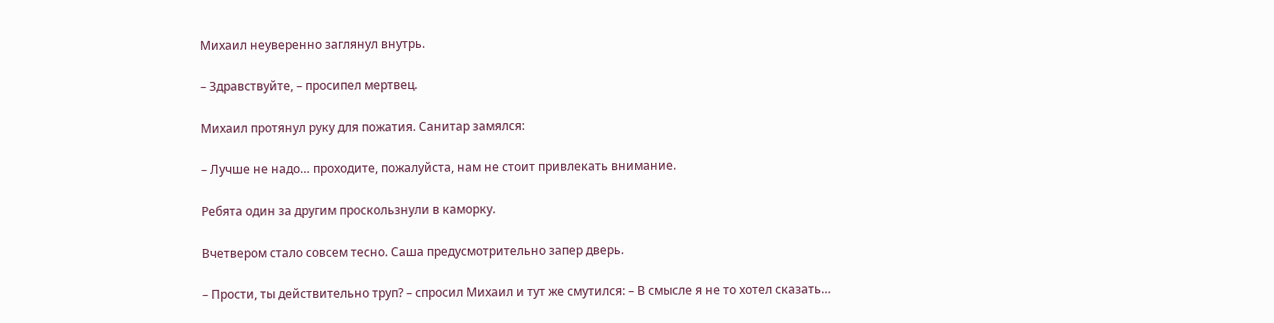Михаил неуверенно заглянул внутрь.

– Здравствуйте, – просипел мертвец.

Михаил протянул руку для пожатия. Санитар замялся:

– Лучше не надо… проходите, пожалуйста, нам не стоит привлекать внимание.

Ребята один за другим проскользнули в каморку.

Вчетвером стало совсем тесно. Саша предусмотрительно запер дверь.

– Прости, ты действительно труп? – спросил Михаил и тут же смутился: – В смысле я не то хотел сказать…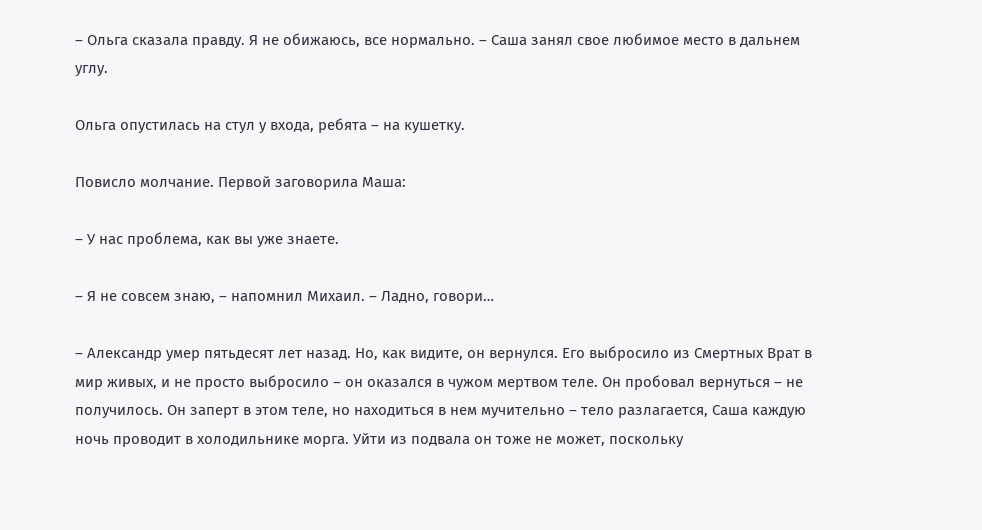– Ольга сказала правду. Я не обижаюсь, все нормально. – Саша занял свое любимое место в дальнем углу.

Ольга опустилась на стул у входа, ребята – на кушетку.

Повисло молчание. Первой заговорила Маша:

– У нас проблема, как вы уже знаете.

– Я не совсем знаю, – напомнил Михаил. – Ладно, говори…

– Александр умер пятьдесят лет назад. Но, как видите, он вернулся. Его выбросило из Смертных Врат в мир живых, и не просто выбросило – он оказался в чужом мертвом теле. Он пробовал вернуться – не получилось. Он заперт в этом теле, но находиться в нем мучительно – тело разлагается, Саша каждую ночь проводит в холодильнике морга. Уйти из подвала он тоже не может, поскольку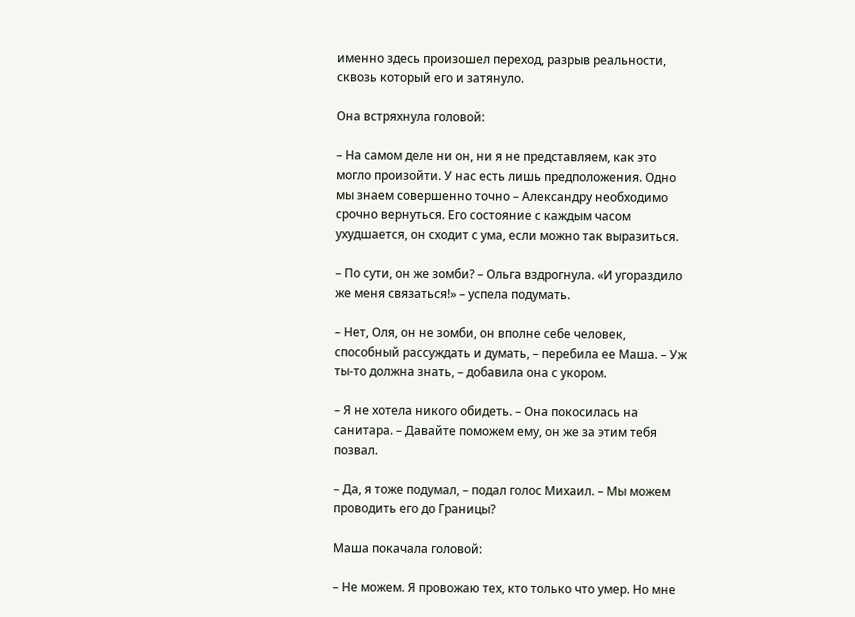именно здесь произошел переход, разрыв реальности, сквозь который его и затянуло.

Она встряхнула головой:

– На самом деле ни он, ни я не представляем, как это могло произойти. У нас есть лишь предположения. Одно мы знаем совершенно точно – Александру необходимо срочно вернуться. Его состояние с каждым часом ухудшается, он сходит с ума, если можно так выразиться.

– По сути, он же зомби? – Ольга вздрогнула. «И угораздило же меня связаться!» – успела подумать.

– Нет, Оля, он не зомби, он вполне себе человек, способный рассуждать и думать, – перебила ее Маша. – Уж ты-то должна знать, – добавила она с укором.

– Я не хотела никого обидеть. – Она покосилась на санитара. – Давайте поможем ему, он же за этим тебя позвал.

– Да, я тоже подумал, – подал голос Михаил. – Мы можем проводить его до Границы?

Маша покачала головой:

– Не можем. Я провожаю тех, кто только что умер. Но мне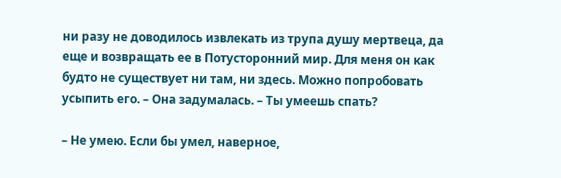ни разу не доводилось извлекать из трупа душу мертвеца, да еще и возвращать ее в Потусторонний мир. Для меня он как будто не существует ни там, ни здесь. Можно попробовать усыпить его. – Она задумалась. – Ты умеешь спать?

– Не умею. Если бы умел, наверное,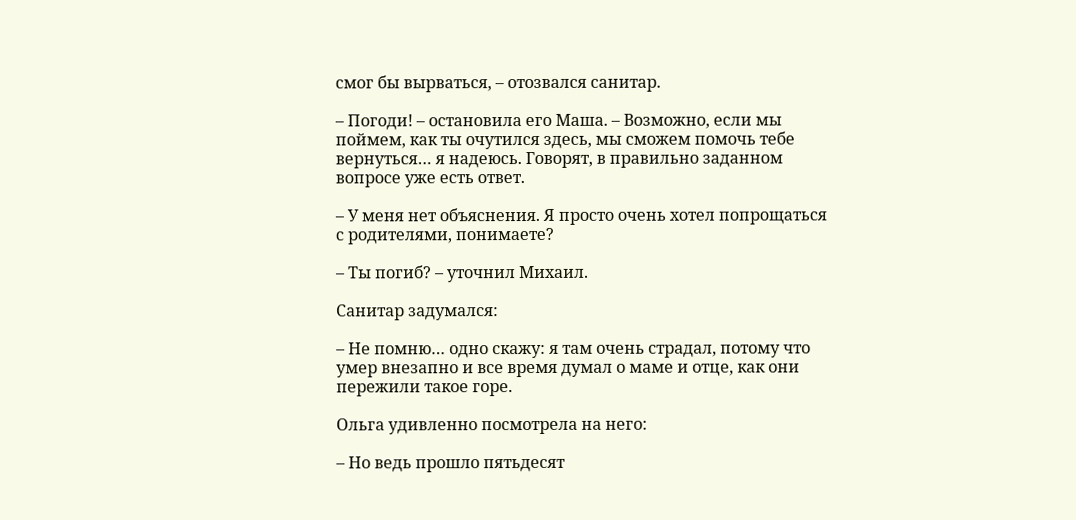смог бы вырваться, – отозвался санитар.

– Погоди! – остановила его Маша. – Возможно, если мы поймем, как ты очутился здесь, мы сможем помочь тебе вернуться… я надеюсь. Говорят, в правильно заданном вопросе уже есть ответ.

– У меня нет объяснения. Я просто очень хотел попрощаться с родителями, понимаете?

– Ты погиб? – уточнил Михаил.

Санитар задумался:

– Не помню… одно скажу: я там очень страдал, потому что умер внезапно и все время думал о маме и отце, как они пережили такое горе.

Ольга удивленно посмотрела на него:

– Но ведь прошло пятьдесят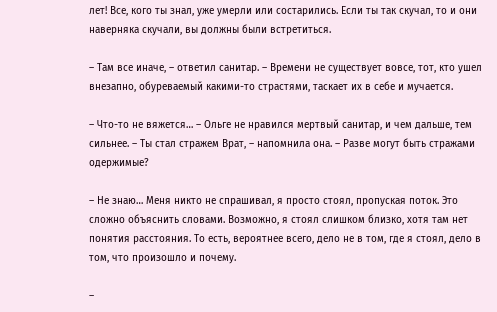лет! Все, кого ты знал, уже умерли или состарились. Если ты так скучал, то и они наверняка скучали, вы должны были встретиться.

– Там все иначе, – ответил санитар. – Времени не существует вовсе, тот, кто ушел внезапно, обуреваемый какими-то страстями, таскает их в себе и мучается.

– Что-то не вяжется… – Ольге не нравился мертвый санитар, и чем дальше, тем сильнее. – Ты стал стражем Врат, – напомнила она. – Разве могут быть стражами одержимые?

– Не знаю… Меня никто не спрашивал, я просто стоял, пропуская поток. Это сложно объяснить словами. Возможно, я стоял слишком близко, хотя там нет понятия расстояния. То есть, вероятнее всего, дело не в том, где я стоял, дело в том, что произошло и почему.

–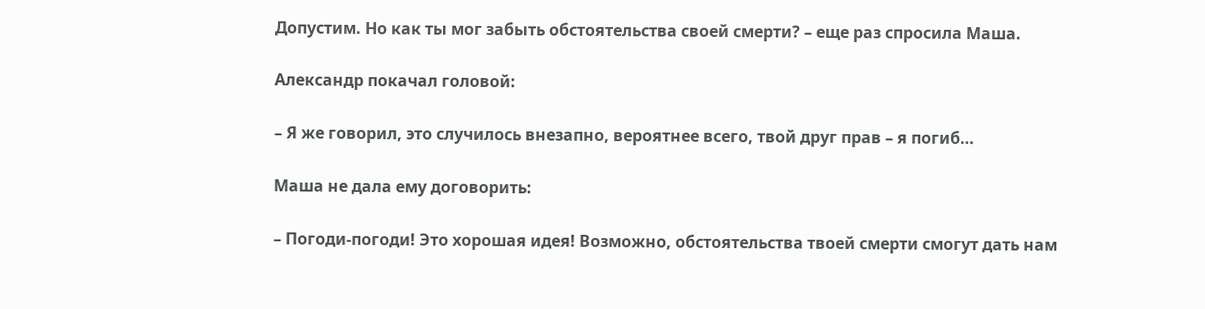Допустим. Но как ты мог забыть обстоятельства своей смерти? – еще раз спросила Маша.

Александр покачал головой:

– Я же говорил, это случилось внезапно, вероятнее всего, твой друг прав – я погиб…

Маша не дала ему договорить:

– Погоди-погоди! Это хорошая идея! Возможно, обстоятельства твоей смерти смогут дать нам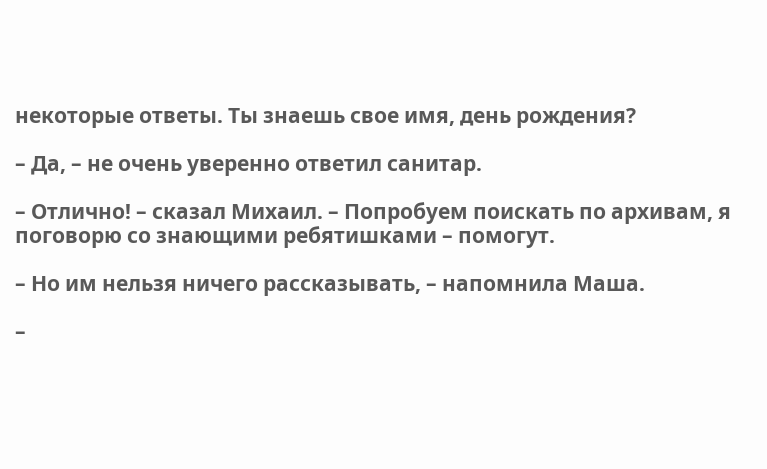некоторые ответы. Ты знаешь свое имя, день рождения?

– Да, – не очень уверенно ответил санитар.

– Отлично! – сказал Михаил. – Попробуем поискать по архивам, я поговорю со знающими ребятишками – помогут.

– Но им нельзя ничего рассказывать, – напомнила Маша.

–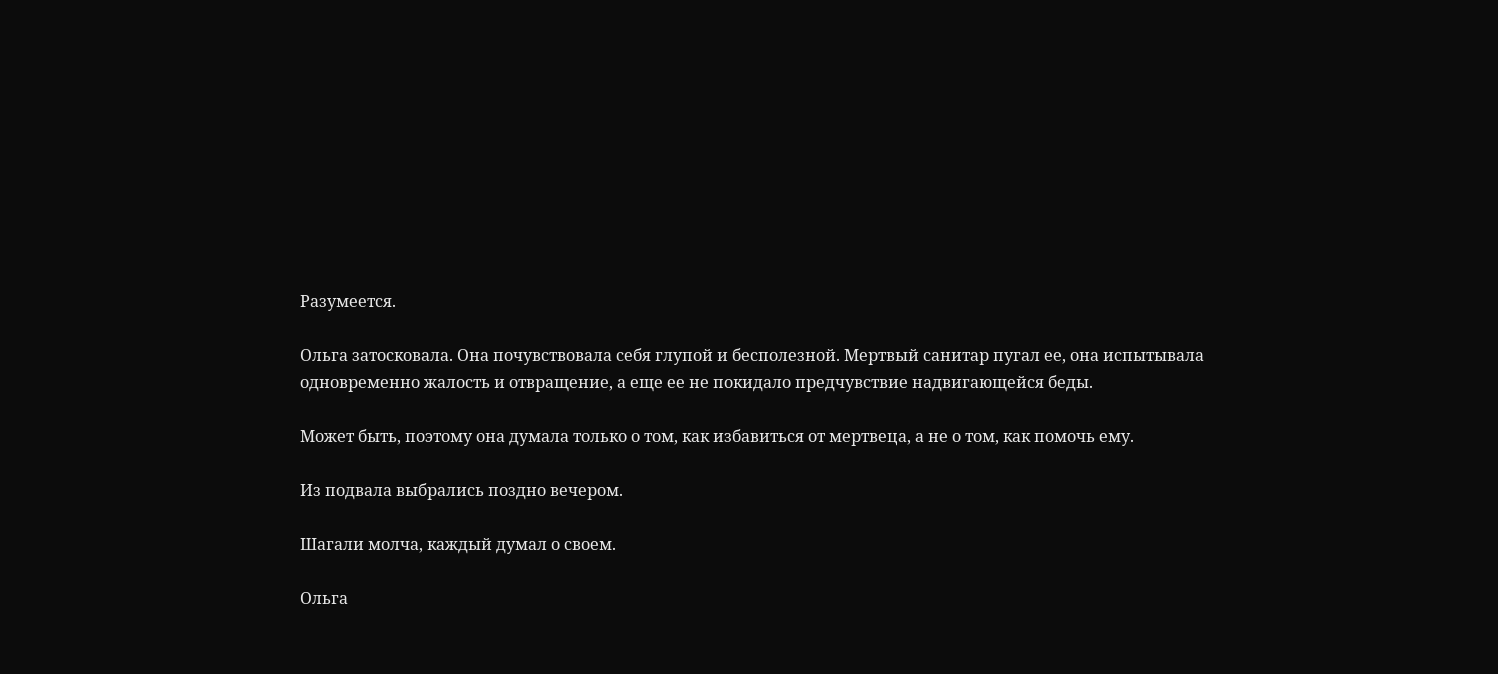Разумеется.

Ольга затосковала. Она почувствовала себя глупой и бесполезной. Мертвый санитар пугал ее, она испытывала одновременно жалость и отвращение, а еще ее не покидало предчувствие надвигающейся беды.

Может быть, поэтому она думала только о том, как избавиться от мертвеца, а не о том, как помочь ему.

Из подвала выбрались поздно вечером.

Шагали молча, каждый думал о своем.

Ольга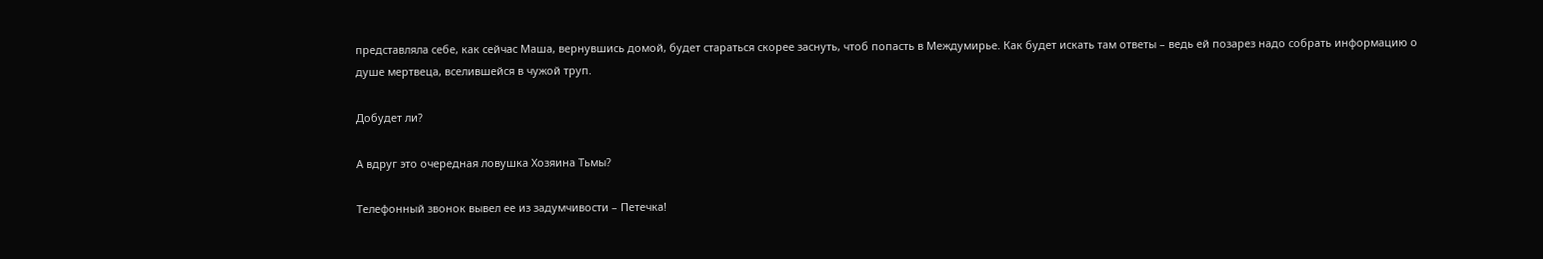представляла себе, как сейчас Маша, вернувшись домой, будет стараться скорее заснуть, чтоб попасть в Междумирье. Как будет искать там ответы – ведь ей позарез надо собрать информацию о душе мертвеца, вселившейся в чужой труп.

Добудет ли?

А вдруг это очередная ловушка Хозяина Тьмы?

Телефонный звонок вывел ее из задумчивости – Петечка!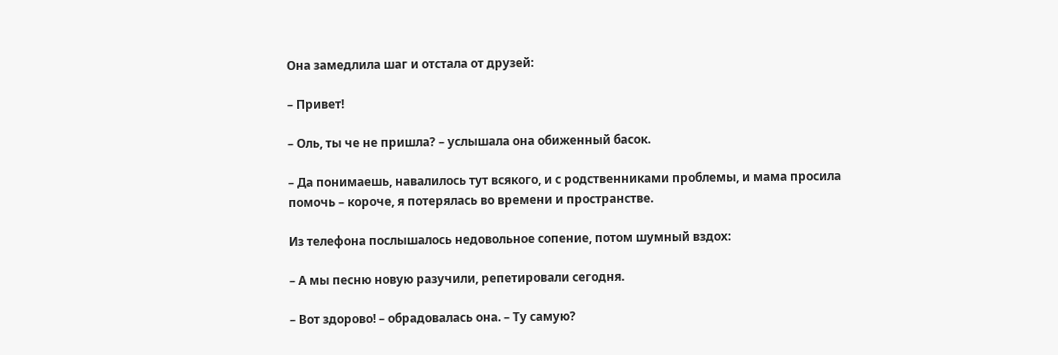Она замедлила шаг и отстала от друзей:

– Привет!

– Оль, ты че не пришла? – услышала она обиженный басок.

– Да понимаешь, навалилось тут всякого, и с родственниками проблемы, и мама просила помочь – короче, я потерялась во времени и пространстве.

Из телефона послышалось недовольное сопение, потом шумный вздох:

– А мы песню новую разучили, репетировали сегодня.

– Вот здорово! – обрадовалась она. – Ту самую?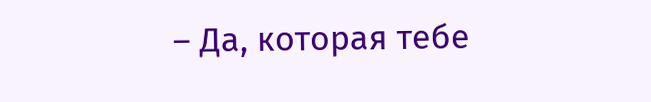– Да, которая тебе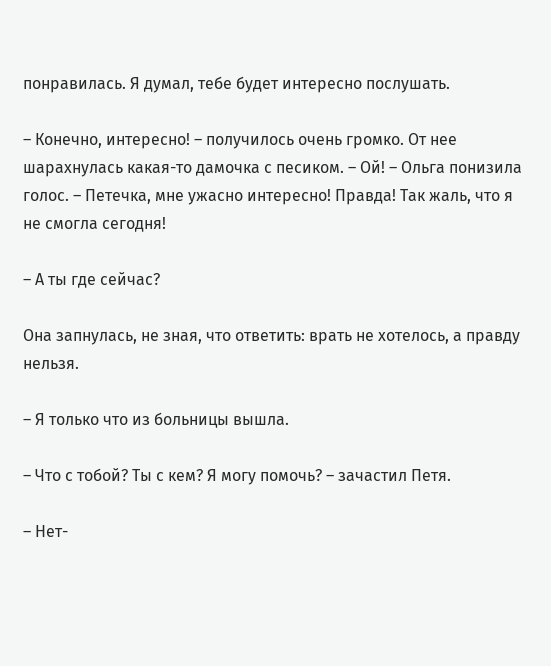понравилась. Я думал, тебе будет интересно послушать.

– Конечно, интересно! – получилось очень громко. От нее шарахнулась какая-то дамочка с песиком. – Ой! – Ольга понизила голос. – Петечка, мне ужасно интересно! Правда! Так жаль, что я не смогла сегодня!

– А ты где сейчас?

Она запнулась, не зная, что ответить: врать не хотелось, а правду нельзя.

– Я только что из больницы вышла.

– Что с тобой? Ты с кем? Я могу помочь? – зачастил Петя.

– Нет-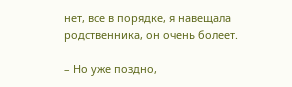нет, все в порядке, я навещала родственника, он очень болеет.

– Но уже поздно,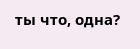ты что, одна?